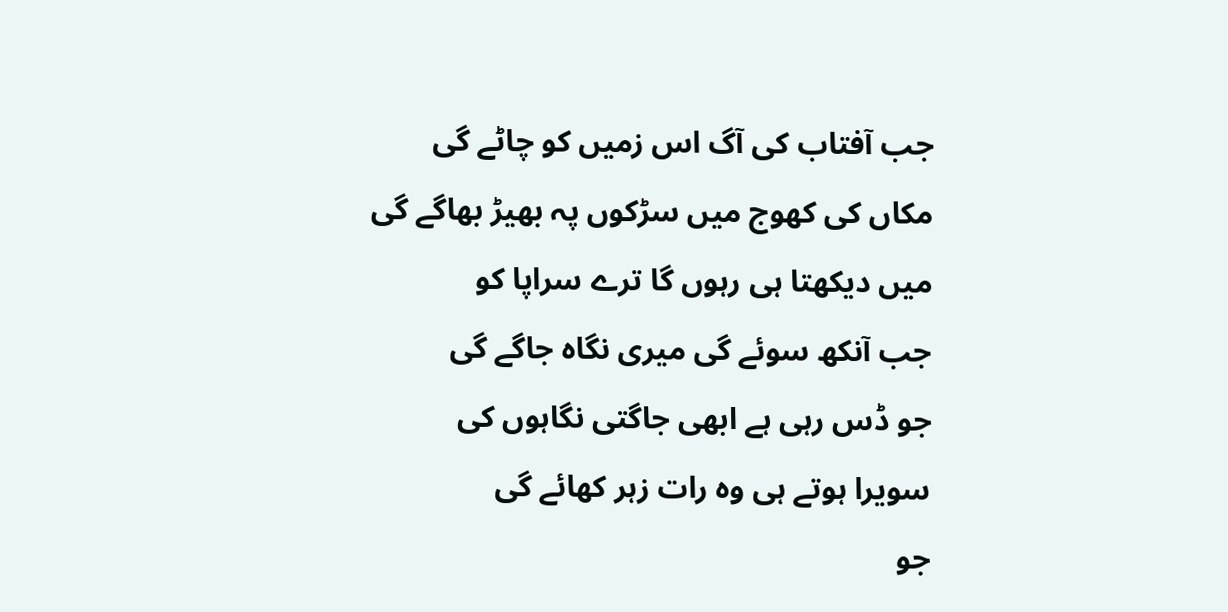جب آفتاب کی آگ اس زمیں کو چاٹے گی
مکاں کی کھوج میں سڑکوں پہ بھیڑ بھاگے گی
میں دیکھتا ہی رہوں گا ترے سراپا کو
جب آنکھ سوئے گی میری نگاہ جاگے گی
جو ڈس رہی ہے ابھی جاگتی نگاہوں کی
سویرا ہوتے ہی وہ رات زہر کھائے گی
جو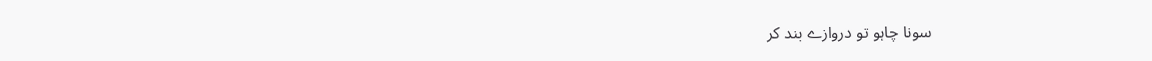سونا چاہو تو دروازے بند کر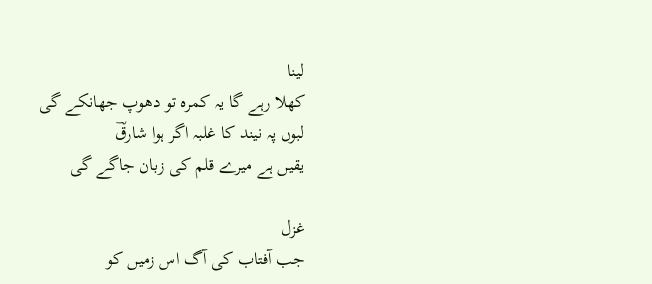لینا
کھلا رہے گا یہ کمرہ تو دھوپ جھانکے گی
لبوں پہ نیند کا غلبہ اگر ہوا شارقؔ
یقیں ہے میرے قلم کی زبان جاگے گی

غزل
جب آفتاب کی آگ اس زمیں کو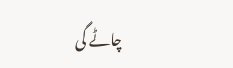چاٹے گی